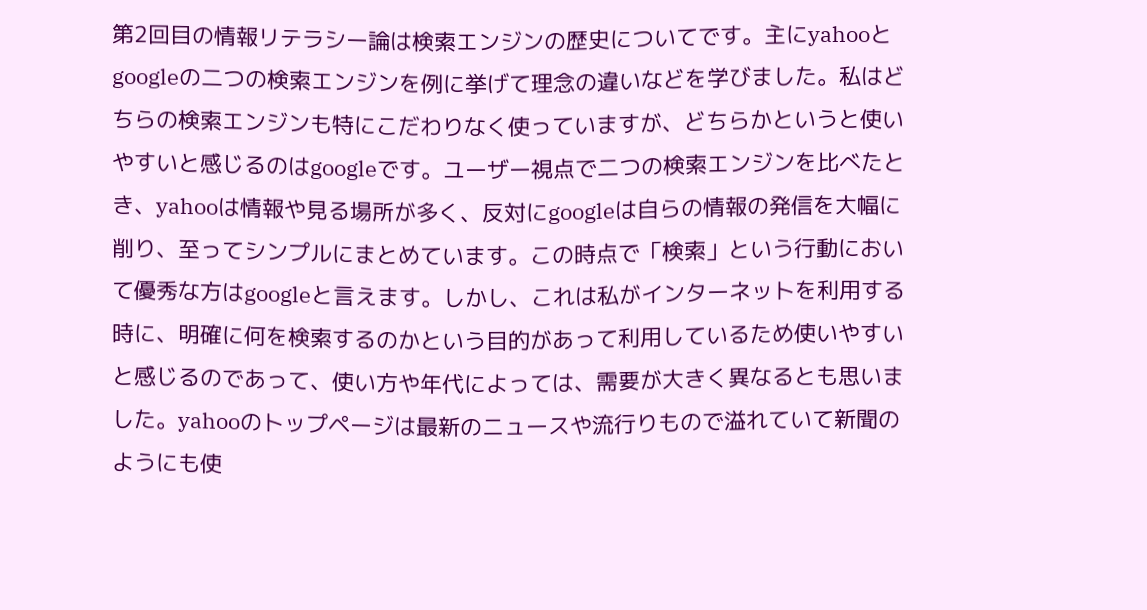第2回目の情報リテラシー論は検索エンジンの歴史についてです。主にyahooとgoogleの二つの検索エンジンを例に挙げて理念の違いなどを学びました。私はどちらの検索エンジンも特にこだわりなく使っていますが、どちらかというと使いやすいと感じるのはgoogleです。ユーザー視点で二つの検索エンジンを比べたとき、yahooは情報や見る場所が多く、反対にgoogleは自らの情報の発信を大幅に削り、至ってシンプルにまとめています。この時点で「検索」という行動において優秀な方はgoogleと言えます。しかし、これは私がインターネットを利用する時に、明確に何を検索するのかという目的があって利用しているため使いやすいと感じるのであって、使い方や年代によっては、需要が大きく異なるとも思いました。yahooのトップページは最新のニュースや流行りもので溢れていて新聞のようにも使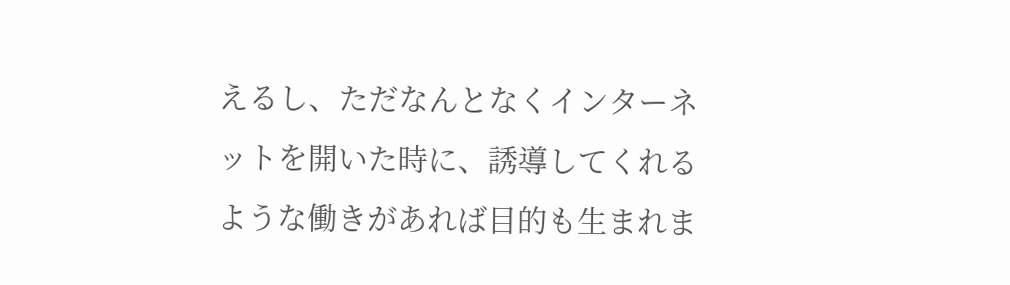えるし、ただなんとなくインターネットを開いた時に、誘導してくれるような働きがあれば目的も生まれま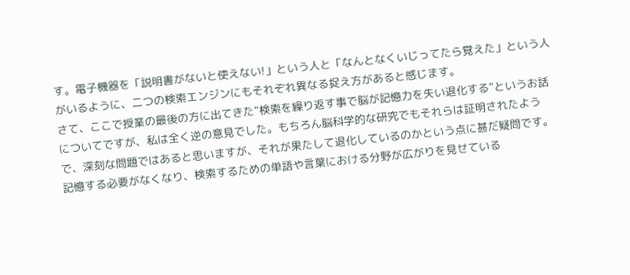す。電子機器を「説明書がないと使えない!」という人と「なんとなくいじってたら覚えた」という人がいるように、二つの検索エンジンにもそれぞれ異なる捉え方があると感じます。
さて、ここで授業の最後の方に出てきた”検索を繰り返す事で脳が記憶力を失い退化する”というお話についてですが、私は全く逆の意見でした。もちろん脳科学的な研究でもそれらは証明されたようで、深刻な問題ではあると思いますが、それが果たして退化しているのかという点に甚だ疑問です。 記憶する必要がなくなり、検索するための単語や言葉における分野が広がりを見せている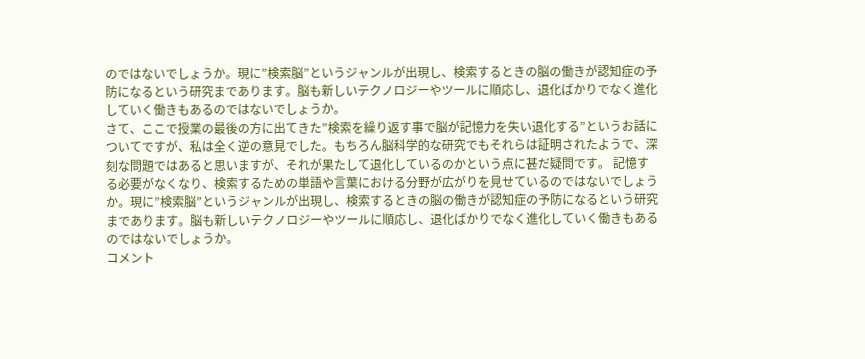のではないでしょうか。現に”検索脳”というジャンルが出現し、検索するときの脳の働きが認知症の予防になるという研究まであります。脳も新しいテクノロジーやツールに順応し、退化ばかりでなく進化していく働きもあるのではないでしょうか。
さて、ここで授業の最後の方に出てきた”検索を繰り返す事で脳が記憶力を失い退化する”というお話についてですが、私は全く逆の意見でした。もちろん脳科学的な研究でもそれらは証明されたようで、深刻な問題ではあると思いますが、それが果たして退化しているのかという点に甚だ疑問です。 記憶する必要がなくなり、検索するための単語や言葉における分野が広がりを見せているのではないでしょうか。現に”検索脳”というジャンルが出現し、検索するときの脳の働きが認知症の予防になるという研究まであります。脳も新しいテクノロジーやツールに順応し、退化ばかりでなく進化していく働きもあるのではないでしょうか。
コメント